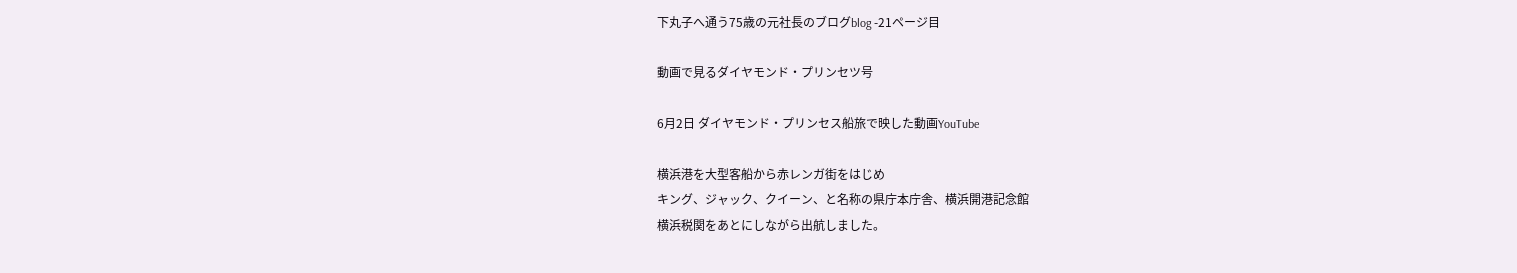下丸子へ通う75歳の元社長のブログblog -21ページ目

動画で見るダイヤモンド・プリンセツ号

6月2日 ダイヤモンド・プリンセス船旅で映した動画YouTube

横浜港を大型客船から赤レンガ街をはじめ
キング、ジャック、クイーン、と名称の県庁本庁舎、横浜開港記念館
横浜税関をあとにしながら出航しました。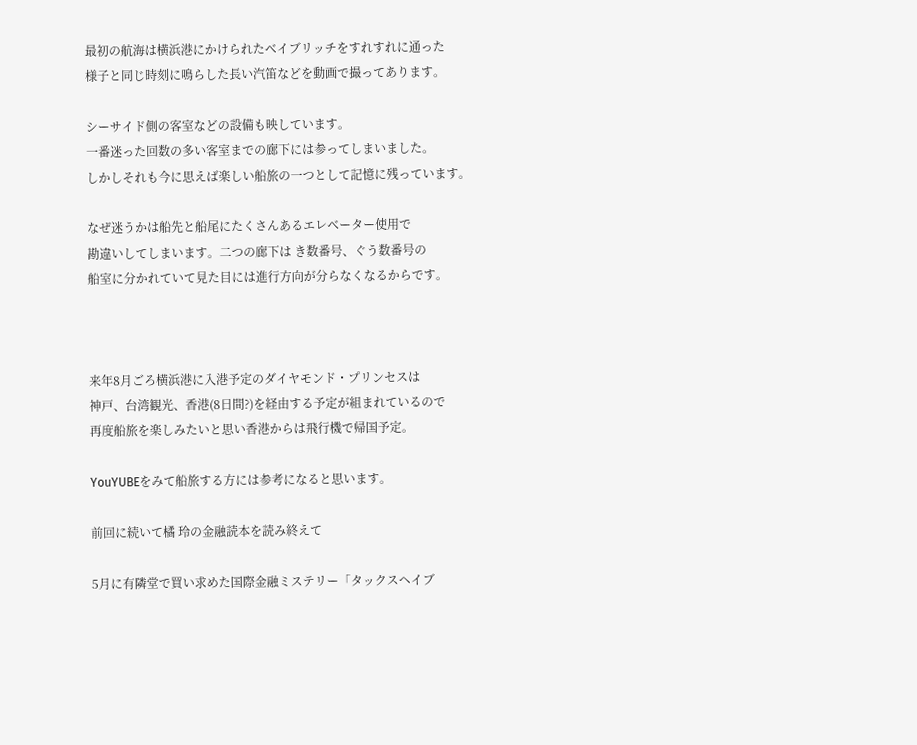最初の航海は横浜港にかけられたベイブリッチをすれすれに通った
様子と同じ時刻に鳴らした長い汽笛などを動画で撮ってあります。

シーサイド側の客室などの設備も映しています。
一番迷った回数の多い客室までの廊下には参ってしまいました。
しかしそれも今に思えば楽しい船旅の一つとして記憶に残っています。

なぜ迷うかは船先と船尾にたくさんあるエレベーター使用で
勘違いしてしまいます。二つの廊下は き数番号、ぐう数番号の
船室に分かれていて見た目には進行方向が分らなくなるからです。



来年8月ごろ横浜港に入港予定のダイヤモンド・プリンセスは
神戸、台湾観光、香港(8日間?)を経由する予定が組まれているので
再度船旅を楽しみたいと思い香港からは飛行機で帰国予定。

YouYUBEをみて船旅する方には参考になると思います。

前回に続いて橘 玲の金融読本を読み終えて

5月に有隣堂で買い求めた国際金融ミステリー「タックスヘイブ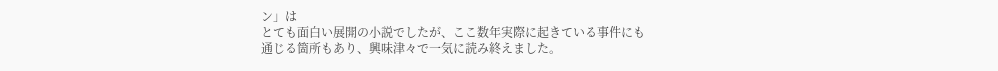ン」は
とても面白い展開の小説でしたが、ここ数年実際に起きている事件にも
通じる箇所もあり、興味津々で一気に読み終えました。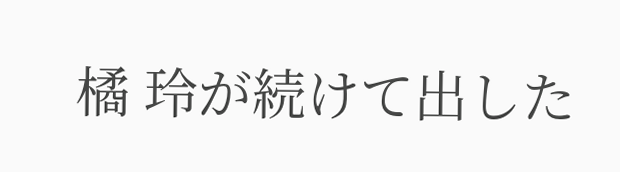橘 玲が続けて出した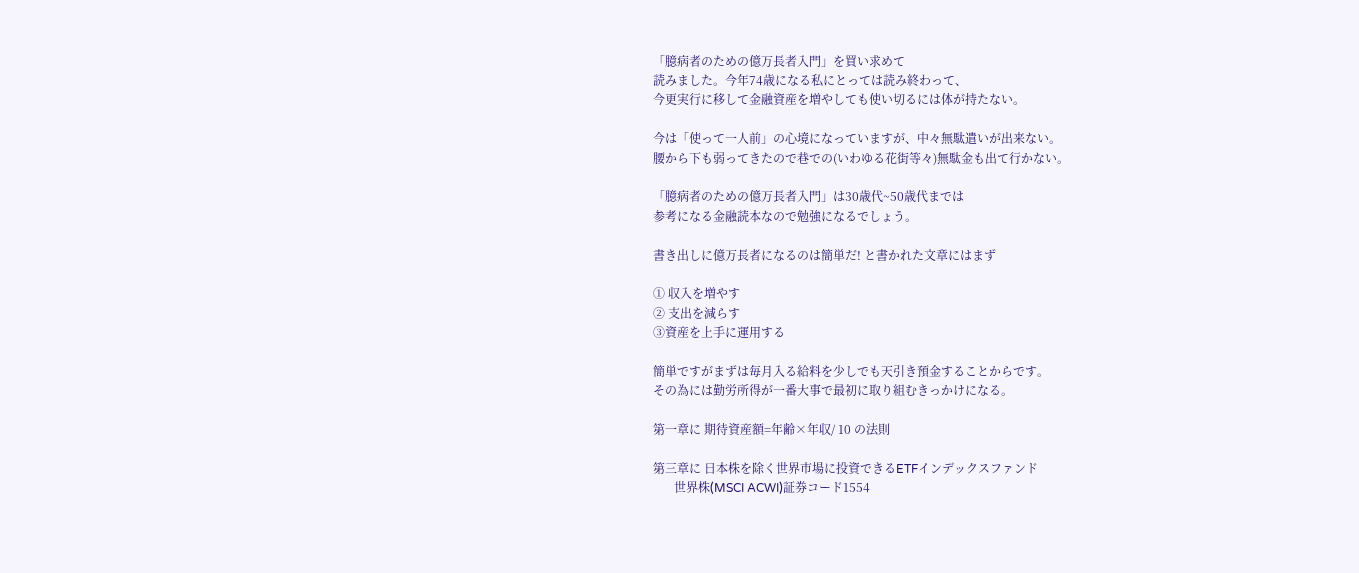「臆病者のための億万長者入門」を買い求めて
読みました。今年74歳になる私にとっては読み終わって、
今更実行に移して金融資産を増やしても使い切るには体が持たない。

今は「使って一人前」の心境になっていますが、中々無駄遣いが出来ない。
腰から下も弱ってきたので巷での(いわゆる花街等々)無駄金も出て行かない。

「臆病者のための億万長者入門」は30歳代~50歳代までは
参考になる金融読本なので勉強になるでしょう。

書き出しに億万長者になるのは簡単だ! と書かれた文章にはまず

① 収入を増やす
② 支出を減らす
③資産を上手に運用する

簡単ですがまずは毎月入る給料を少しでも天引き預金することからです。
その為には勤労所得が一番大事で最初に取り組むきっかけになる。

第一章に 期待資産額=年齢×年収/ 10 の法則

第三章に 日本株を除く世界市場に投資できるETFインデックスファンド
       世界株(MSCI ACWI)証券コード1554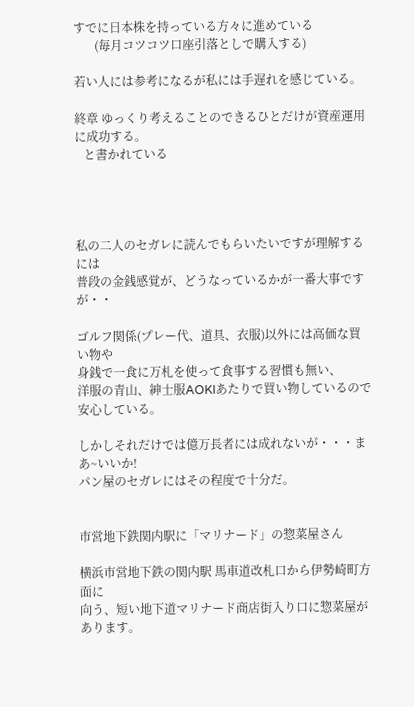すでに日本株を持っている方々に進めている
       (毎月コツコツ口座引落としで購入する)

若い人には参考になるが私には手遅れを感じている。

終章 ゆっくり考えることのできるひとだけが資産運用に成功する。
   と書かれている




私の二人のセガレに読んでもらいたいですが理解するには
普段の金銭感覚が、どうなっているかが一番大事ですが・・

ゴルフ関係(プレー代、道具、衣服)以外には高価な買い物や
身銭で一食に万札を使って食事する習慣も無い、
洋服の青山、紳士服AOKIあたりで買い物しているので安心している。

しかしそれだけでは億万長者には成れないが・・・まあ~いいか!
パン屋のセガレにはその程度で十分だ。


市営地下鉄関内駅に「マリナード」の惣菜屋さん

横浜市営地下鉄の関内駅 馬車道改札口から伊勢崎町方面に
向う、短い地下道マリナード商店街入り口に惣菜屋があります。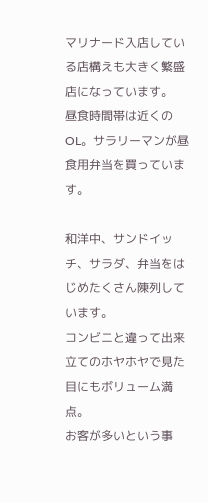マリナード入店している店構えも大きく繁盛店になっています。
昼食時間帯は近くのOL。サラリーマンが昼食用弁当を買っています。

和洋中、サンドイッチ、サラダ、弁当をはじめたくさん陳列しています。
コンビニと違って出来立てのホヤホヤで見た目にもボリューム満点。
お客が多いという事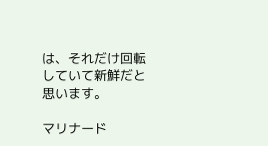は、それだけ回転していて新鮮だと思います。

マリナード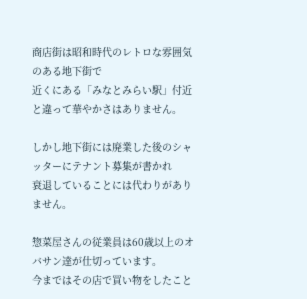商店街は昭和時代のレトロな雰囲気のある地下街で
近くにある「みなとみらい駅」付近と違って華やかさはありません。

しかし地下街には廃業した後のシャッターにテナント募集が書かれ
衰退していることには代わりがありません。

惣菜屋さんの従業員は60歳以上のオバサン達が仕切っています。
今まではその店で買い物をしたこと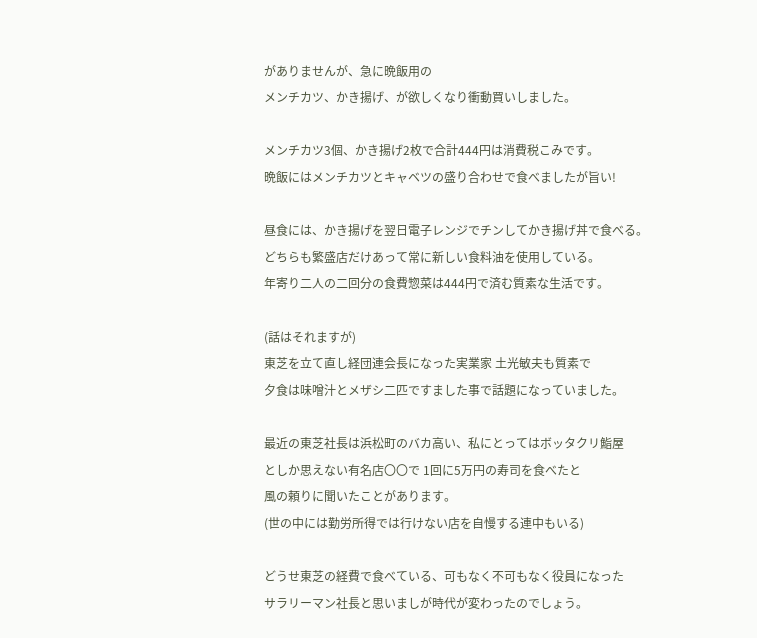がありませんが、急に晩飯用の
メンチカツ、かき揚げ、が欲しくなり衝動買いしました。

メンチカツ3個、かき揚げ2枚で合計444円は消費税こみです。
晩飯にはメンチカツとキャベツの盛り合わせで食べましたが旨い!

昼食には、かき揚げを翌日電子レンジでチンしてかき揚げ丼で食べる。
どちらも繁盛店だけあって常に新しい食料油を使用している。
年寄り二人の二回分の食費惣菜は444円で済む質素な生活です。

(話はそれますが)
東芝を立て直し経団連会長になった実業家 土光敏夫も質素で
夕食は味噌汁とメザシ二匹ですました事で話題になっていました。

最近の東芝社長は浜松町のバカ高い、私にとってはボッタクリ鮨屋
としか思えない有名店〇〇で 1回に5万円の寿司を食べたと
風の頼りに聞いたことがあります。
(世の中には勤労所得では行けない店を自慢する連中もいる)

どうせ東芝の経費で食べている、可もなく不可もなく役員になった
サラリーマン社長と思いましが時代が変わったのでしょう。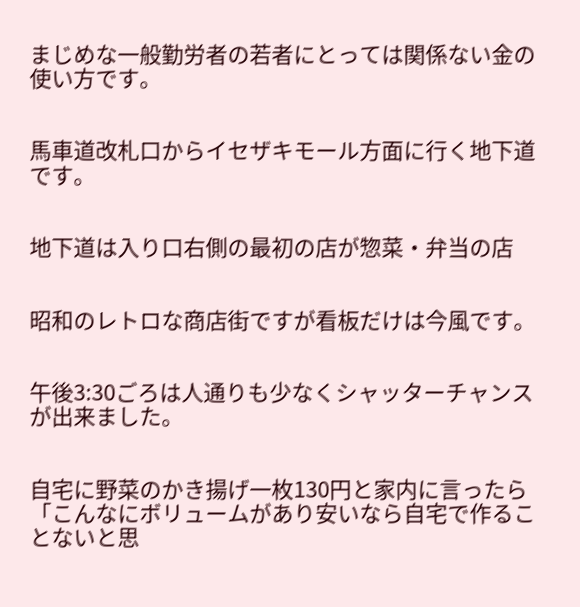まじめな一般勤労者の若者にとっては関係ない金の使い方です。


馬車道改札口からイセザキモール方面に行く地下道です。


地下道は入り口右側の最初の店が惣菜・弁当の店


昭和のレトロな商店街ですが看板だけは今風です。


午後3:30ごろは人通りも少なくシャッターチャンスが出来ました。


自宅に野菜のかき揚げ一枚130円と家内に言ったら
「こんなにボリュームがあり安いなら自宅で作ることないと思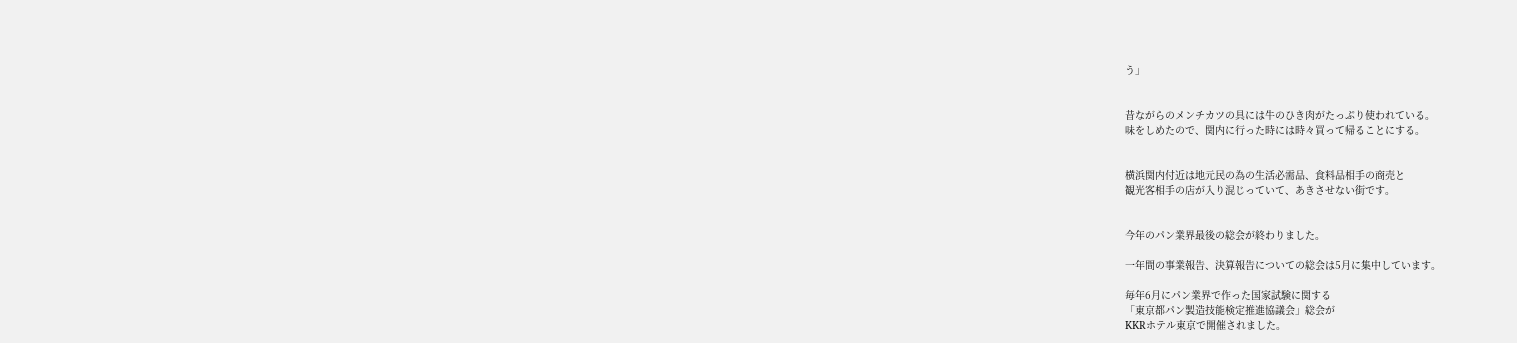う」


昔ながらのメンチカツの具には牛のひき肉がたっぷり使われている。
味をしめたので、関内に行った時には時々買って帰ることにする。


横浜関内付近は地元民の為の生活必需品、食料品相手の商売と
観光客相手の店が入り混じっていて、あきさせない街です。


今年のパン業界最後の総会が終わりました。

一年間の事業報告、決算報告についての総会は5月に集中しています。

毎年6月にパン業界で作った国家試験に関する
「東京都パン製造技能検定推進協議会」総会が
KKRホテル東京で開催されました。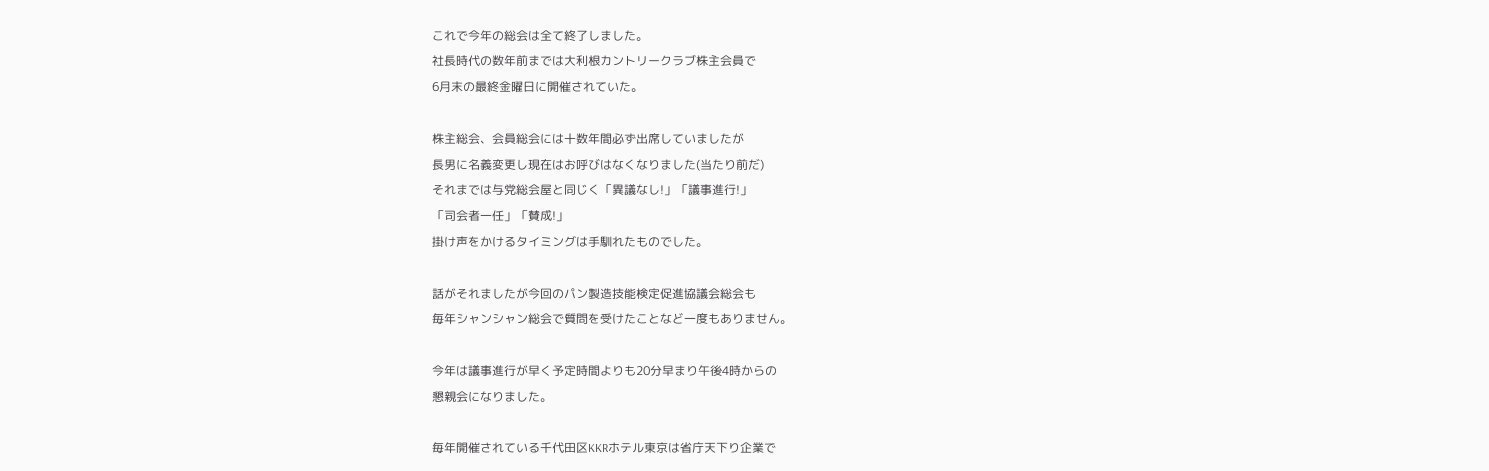これで今年の総会は全て終了しました。
社長時代の数年前までは大利根カントリークラブ株主会員で
6月末の最終金曜日に開催されていた。

株主総会、会員総会には十数年間必ず出席していましたが
長男に名義変更し現在はお呼びはなくなりました(当たり前だ)
それまでは与党総会屋と同じく「異議なし!」「議事進行!」
「司会者一任」「賛成!」
掛け声をかけるタイミングは手馴れたものでした。

話がそれましたが今回のパン製造技能検定促進協議会総会も
毎年シャンシャン総会で質問を受けたことなど一度もありません。

今年は議事進行が早く予定時間よりも20分早まり午後4時からの
懇親会になりました。

毎年開催されている千代田区KKRホテル東京は省庁天下り企業で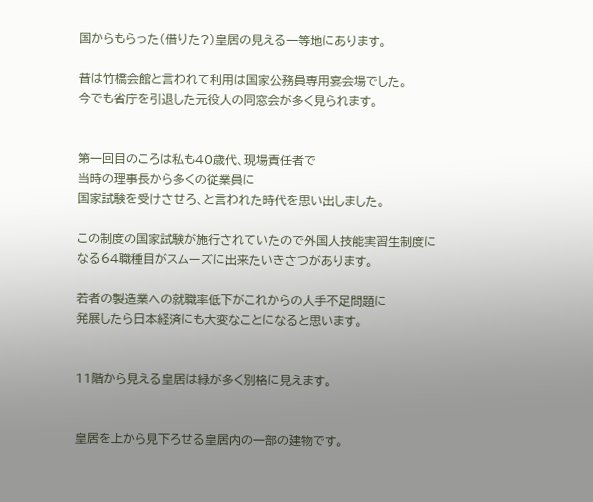国からもらった(借りた?)皇居の見える一等地にあります。

昔は竹橋会館と言われて利用は国家公務員専用宴会場でした。
今でも省庁を引退した元役人の同窓会が多く見られます。


第一回目のころは私も40歳代、現場責任者で
当時の理事長から多くの従業員に
国家試験を受けさせろ、と言われた時代を思い出しました。

この制度の国家試験が施行されていたので外国人技能実習生制度に
なる64職種目がスムーズに出来たいきさつがあります。

若者の製造業への就職率低下がこれからの人手不足問題に
発展したら日本経済にも大変なことになると思います。


11階から見える皇居は緑が多く別格に見えます。


皇居を上から見下ろせる皇居内の一部の建物です。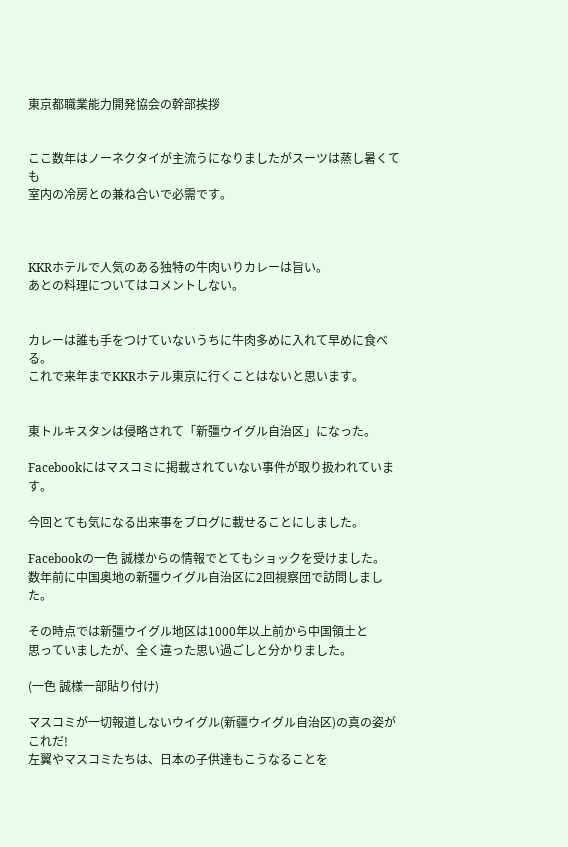東京都職業能力開発協会の幹部挨拶


ここ数年はノーネクタイが主流うになりましたがスーツは蒸し暑くても
室内の冷房との兼ね合いで必需です。



KKRホテルで人気のある独特の牛肉いりカレーは旨い。
あとの料理についてはコメントしない。


カレーは誰も手をつけていないうちに牛肉多めに入れて早めに食べる。
これで来年までKKRホテル東京に行くことはないと思います。


東トルキスタンは侵略されて「新彊ウイグル自治区」になった。

Facebookにはマスコミに掲載されていない事件が取り扱われています。

今回とても気になる出来事をブログに載せることにしました。

Facebookの一色 誠様からの情報でとてもショックを受けました。
数年前に中国奥地の新彊ウイグル自治区に2回視察団で訪問しました。

その時点では新彊ウイグル地区は1000年以上前から中国領土と
思っていましたが、全く違った思い過ごしと分かりました。

(一色 誠様一部貼り付け)

マスコミが一切報道しないウイグル(新疆ウイグル自治区)の真の姿がこれだ!
左翼やマスコミたちは、日本の子供達もこうなることを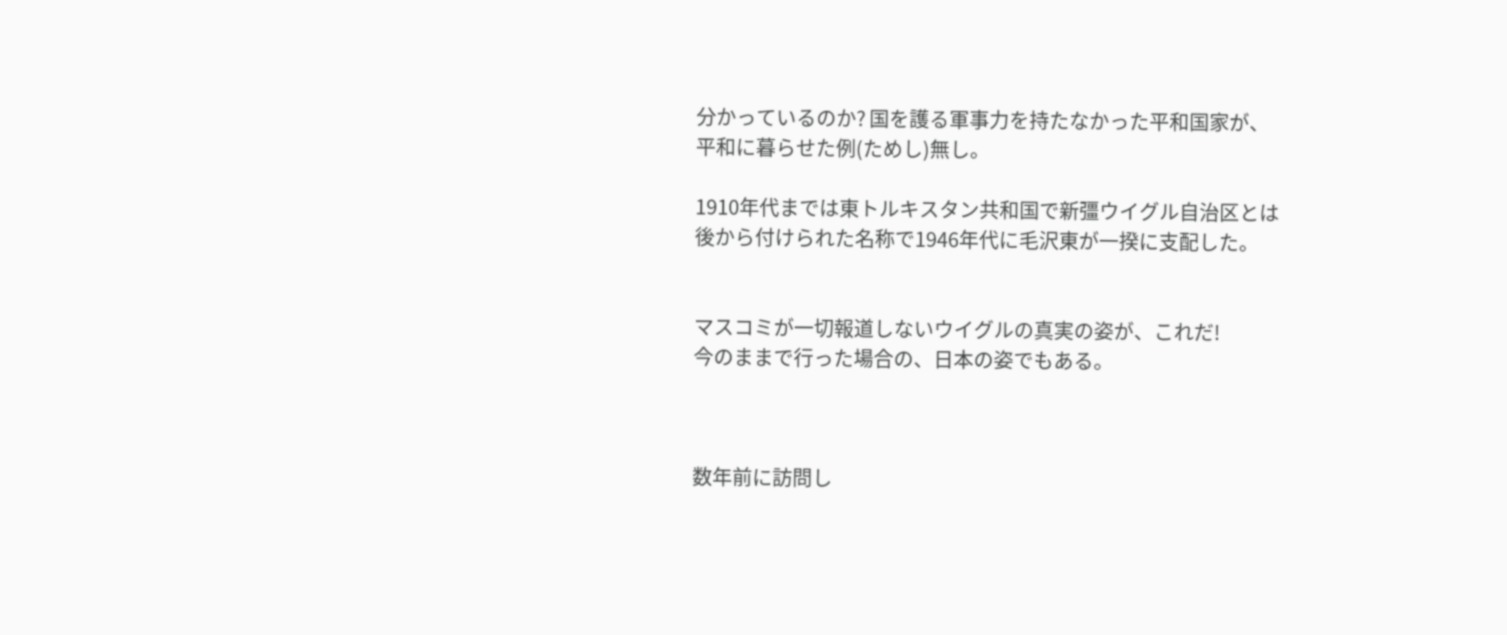分かっているのか? 国を護る軍事力を持たなかった平和国家が、
平和に暮らせた例(ためし)無し。

1910年代までは東トルキスタン共和国で新彊ウイグル自治区とは
後から付けられた名称で1946年代に毛沢東が一揆に支配した。


マスコミが一切報道しないウイグルの真実の姿が、これだ!
今のままで行った場合の、日本の姿でもある。



数年前に訪問し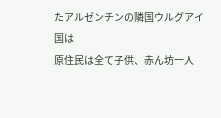たアルゼンチンの隣国ウルグアイ国は
原住民は全て子供、赤ん坊一人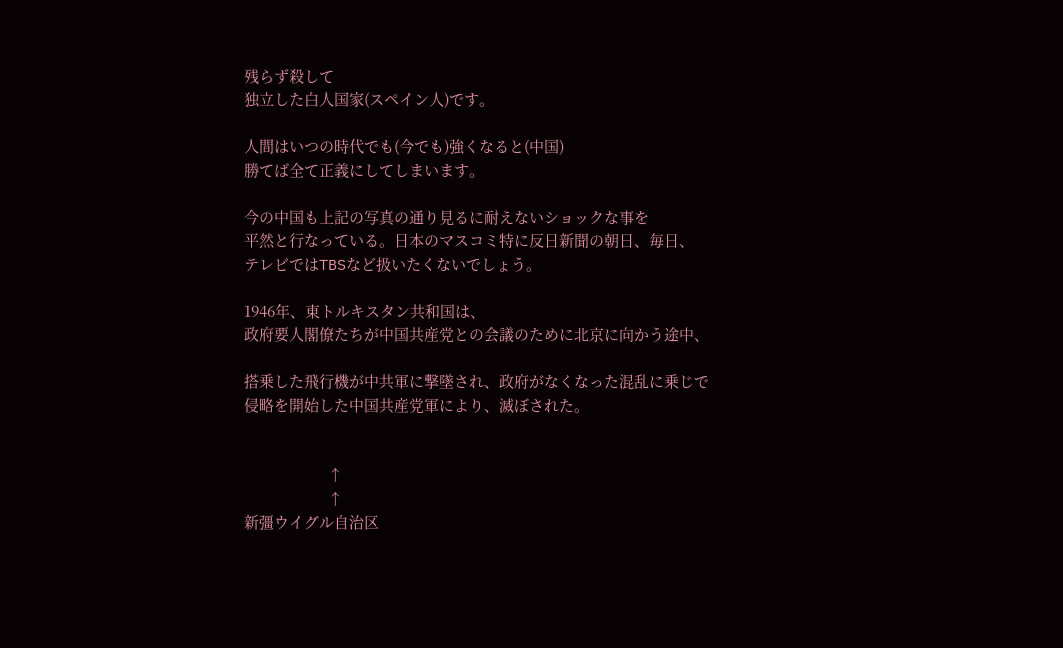残らず殺して
独立した白人国家(スペイン人)です。

人間はいつの時代でも(今でも)強くなると(中国)
勝てば全て正義にしてしまいます。

今の中国も上記の写真の通り見るに耐えないショックな事を
平然と行なっている。日本のマスコミ特に反日新聞の朝日、毎日、
テレビではTBSなど扱いたくないでしょう。

1946年、東トルキスタン共和国は、
政府要人閣僚たちが中国共産党との会議のために北京に向かう途中、

搭乗した飛行機が中共軍に撃墜され、政府がなくなった混乱に乗じで
侵略を開始した中国共産党軍により、滅ぼされた。


                     ↑
                     ↑
新彊ウイグル自治区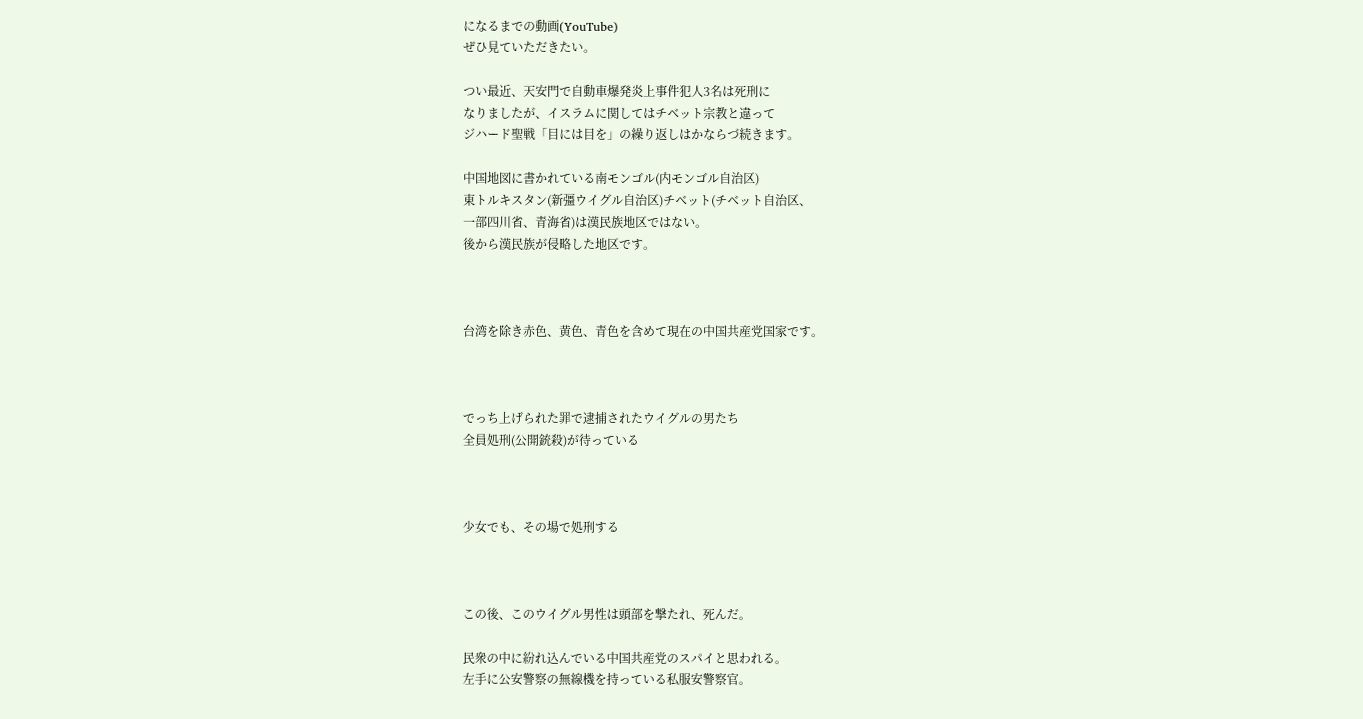になるまでの動画(YouTube)
ぜひ見ていただきたい。

つい最近、天安門で自動車爆発炎上事件犯人3名は死刑に
なりましたが、イスラムに関してはチベット宗教と違って
ジハード聖戦「目には目を」の繰り返しはかならづ続きます。

中国地図に書かれている南モンゴル(内モンゴル自治区)
東トルキスタン(新彊ウイグル自治区)チベット(チベット自治区、
一部四川省、青海省)は漢民族地区ではない。
後から漢民族が侵略した地区です。



台湾を除き赤色、黄色、青色を含めて現在の中国共産党国家です。



でっち上げられた罪で逮捕されたウイグルの男たち
全員処刑(公開銃殺)が待っている



少女でも、その場で処刑する



この後、このウイグル男性は頭部を撃たれ、死んだ。

民衆の中に紛れ込んでいる中国共産党のスパイと思われる。
左手に公安警察の無線機を持っている私服安警察官。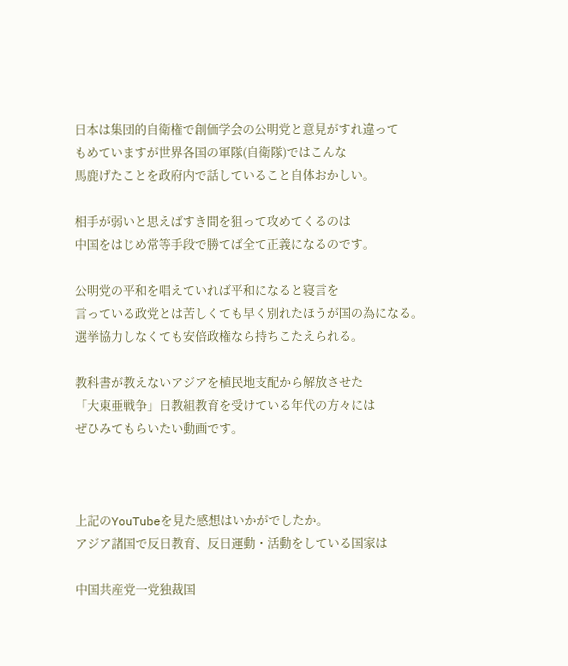日本は集団的自衛権で創価学会の公明党と意見がすれ違って
もめていますが世界各国の軍隊(自衛隊)ではこんな
馬鹿げたことを政府内で話していること自体おかしい。

相手が弱いと思えばすき間を狙って攻めてくるのは
中国をはじめ常等手段で勝てば全て正義になるのです。

公明党の平和を唱えていれば平和になると寝言を
言っている政党とは苦しくても早く別れたほうが国の為になる。
選挙協力しなくても安倍政権なら持ちこたえられる。

教科書が教えないアジアを植民地支配から解放させた
「大東亜戦争」日教組教育を受けている年代の方々には
ぜひみてもらいたい動画です。



上記のYouTubeを見た感想はいかがでしたか。
アジア諸国で反日教育、反日運動・活動をしている国家は

中国共産党一党独裁国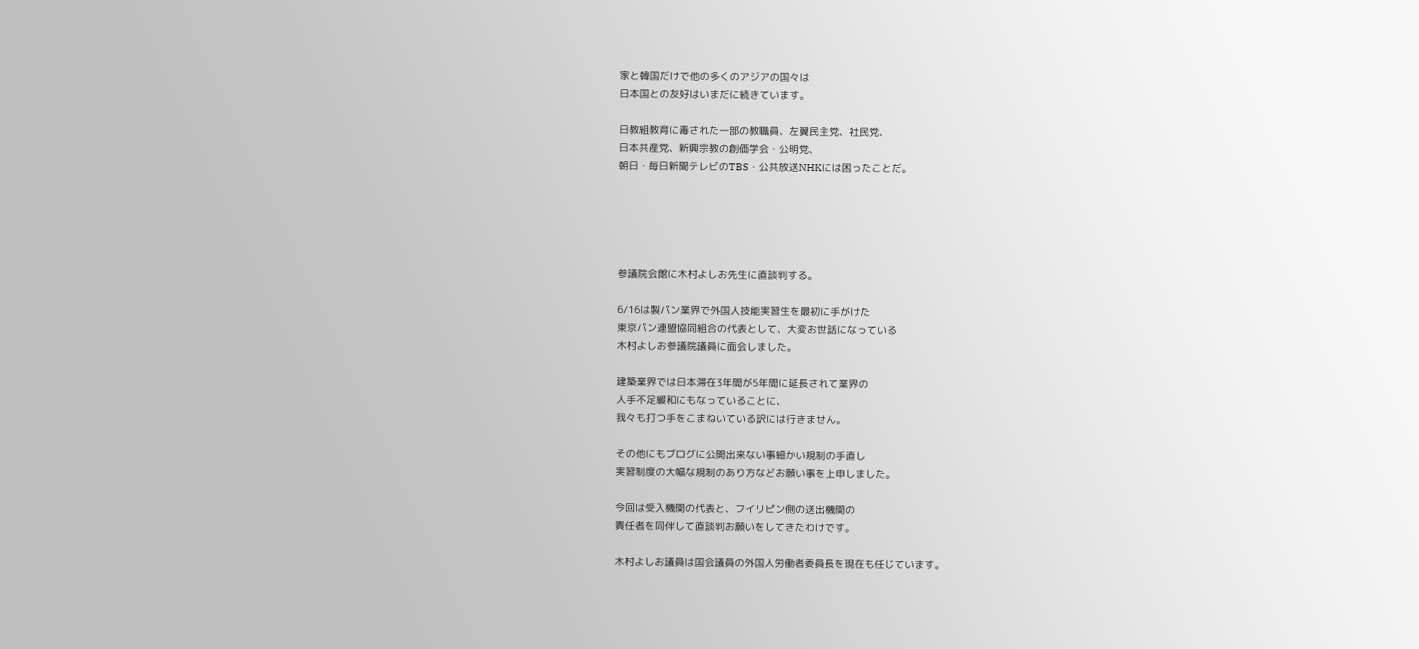家と韓国だけで他の多くのアジアの国々は
日本国との友好はいまだに続きています。

日教組教育に毒された一部の教職員、左翼民主党、社民党、
日本共産党、新興宗教の創価学会・公明党、
朝日・毎日新聞テレビのTBS・公共放送NHKには困ったことだ。





参議院会館に木村よしお先生に直談判する。

6/16は製パン業界で外国人技能実習生を最初に手がけた
東京パン連盟協同組合の代表として、大変お世話になっている
木村よしお参議院議員に面会しました。

建築業界では日本滞在3年間が5年間に延長されて業界の
人手不足緩和にもなっていることに、
我々も打つ手をこまねいている訳には行きません。

その他にもブログに公開出来ない事細かい規制の手直し
実習制度の大幅な規制のあり方などお願い事を上申しました。

今回は受入機関の代表と、フイリピン側の送出機関の
責任者を同伴して直談判お願いをしてきたわけです。

木村よしお議員は国会議員の外国人労働者委員長を現在も任じています。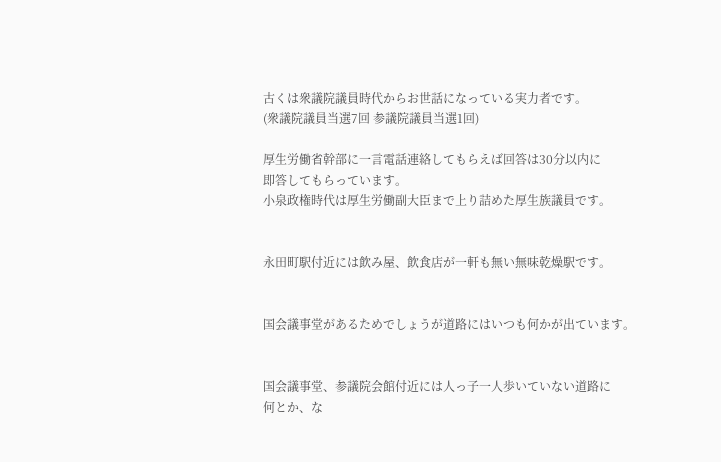古くは衆議院議員時代からお世話になっている実力者です。
(衆議院議員当選7回 参議院議員当選1回)

厚生労働省幹部に一言電話連絡してもらえば回答は30分以内に
即答してもらっています。
小泉政権時代は厚生労働副大臣まで上り詰めた厚生族議員です。


永田町駅付近には飲み屋、飲食店が一軒も無い無味乾燥駅です。


国会議事堂があるためでしょうが道路にはいつも何かが出ています。


国会議事堂、参議院会館付近には人っ子一人歩いていない道路に
何とか、な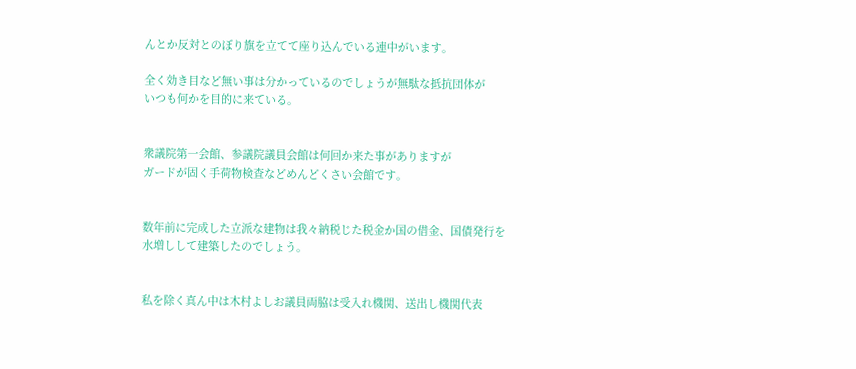んとか反対とのぼり旗を立てて座り込んでいる連中がいます。

全く効き目など無い事は分かっているのでしょうが無駄な抵抗団体が
いつも何かを目的に来ている。


衆議院第一会館、参議院議員会館は何回か来た事がありますが
ガードが固く手荷物検査などめんどくさい会館です。


数年前に完成した立派な建物は我々納税じた税金か国の借金、国債発行を
水増しして建築したのでしょう。


私を除く真ん中は木村よしお議員両脇は受入れ機関、送出し機関代表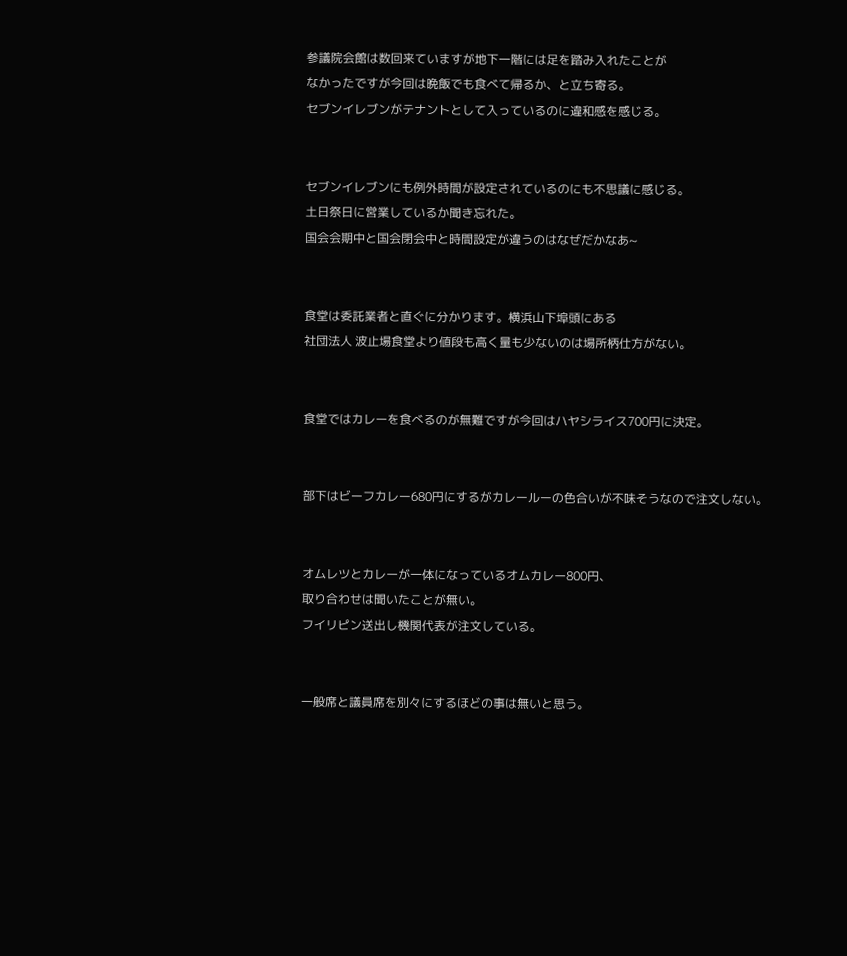参議院会館は数回来ていますが地下一階には足を踏み入れたことが
なかったですが今回は晩飯でも食べて帰るか、と立ち寄る。
セブンイレブンがテナントとして入っているのに違和感を感じる。


セブンイレブンにも例外時間が設定されているのにも不思議に感じる。
土日祭日に営業しているか聞き忘れた。
国会会期中と国会閉会中と時間設定が違うのはなぜだかなあ~


食堂は委託業者と直ぐに分かります。横浜山下埠頭にある
社団法人 波止場食堂より値段も高く量も少ないのは場所柄仕方がない。


食堂ではカレーを食べるのが無難ですが今回はハヤシライス700円に決定。


部下はビーフカレー680円にするがカレールーの色合いが不味そうなので注文しない。


オムレツとカレーが一体になっているオムカレー800円、
取り合わせは聞いたことが無い。
フイリピン送出し機関代表が注文している。


一般席と議員席を別々にするほどの事は無いと思う。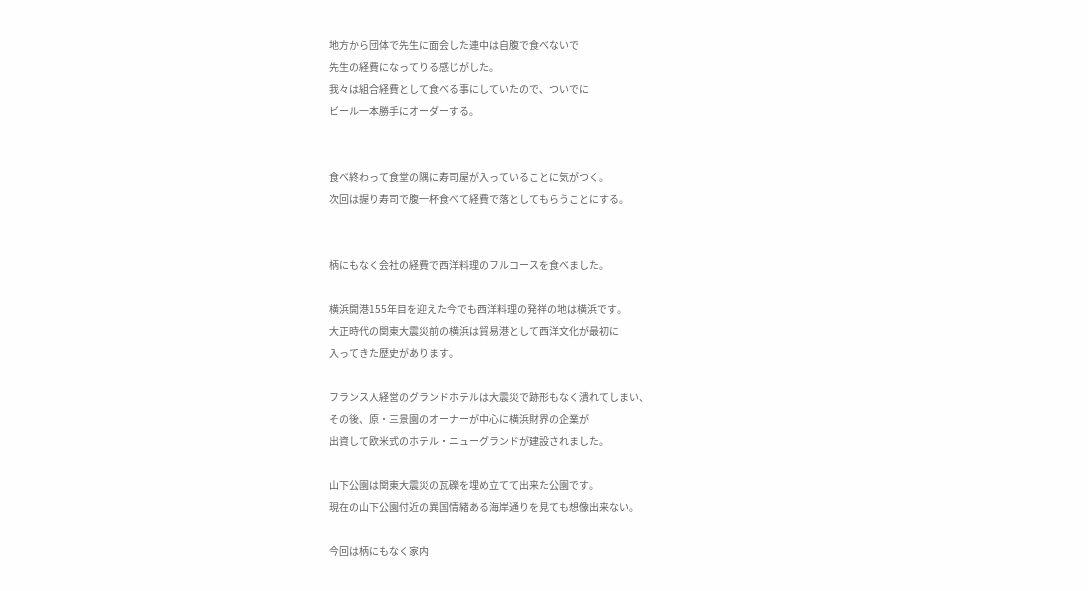地方から団体で先生に面会した連中は自腹で食べないで
先生の経費になってりる感じがした。
我々は組合経費として食べる事にしていたので、ついでに
ビール一本勝手にオーダーする。


食べ終わって食堂の隅に寿司屋が入っていることに気がつく。
次回は握り寿司で腹一杯食べて経費で落としてもらうことにする。


柄にもなく会社の経費で西洋料理のフルコースを食べました。

横浜開港155年目を迎えた今でも西洋料理の発祥の地は横浜です。
大正時代の関東大震災前の横浜は貿易港として西洋文化が最初に
入ってきた歴史があります。

フランス人経営のグランドホテルは大震災で跡形もなく潰れてしまい、
その後、原・三景園のオーナーが中心に横浜財界の企業が
出資して欧米式のホテル・ニューグランドが建設されました。

山下公園は関東大震災の瓦礫を埋め立てて出来た公園です。
現在の山下公園付近の異国情緒ある海岸通りを見ても想像出来ない。

今回は柄にもなく家内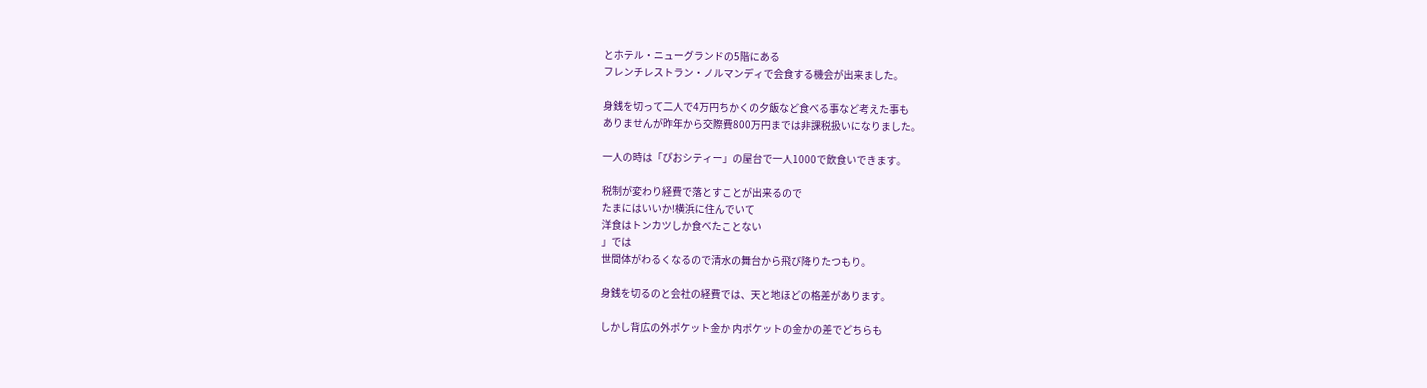とホテル・ニューグランドの5階にある
フレンチレストラン・ノルマンディで会食する機会が出来ました。

身銭を切って二人で4万円ちかくの夕飯など食べる事など考えた事も
ありませんが昨年から交際費800万円までは非課税扱いになりました。

一人の時は「ぴおシティー」の屋台で一人1000で飲食いできます。

税制が変わり経費で落とすことが出来るので
たまにはいいか!横浜に住んでいて
洋食はトンカツしか食べたことない
」では
世間体がわるくなるので清水の舞台から飛び降りたつもり。

身銭を切るのと会社の経費では、天と地ほどの格差があります。

しかし背広の外ポケット金か 内ポケットの金かの差でどちらも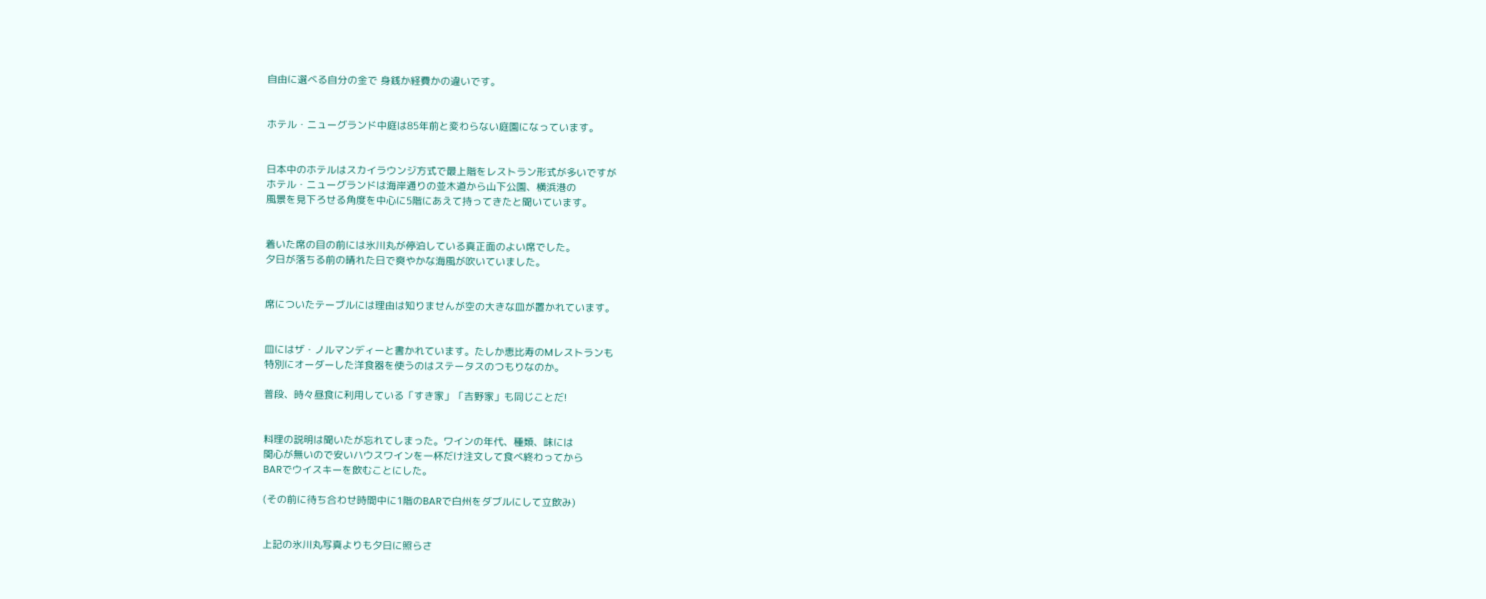自由に選べる自分の金で 身銭か経費かの違いです。


ホテル・ニューグランド中庭は85年前と変わらない庭園になっています。


日本中のホテルはスカイラウンジ方式で最上階をレストラン形式が多いですが
ホテル・ニューグランドは海岸通りの並木道から山下公園、横浜港の
風景を見下ろせる角度を中心に5階にあえて持ってきたと聞いています。


着いた席の目の前には氷川丸が停泊している真正面のよい席でした。
夕日が落ちる前の晴れた日で爽やかな海風が吹いていました。


席についたテーブルには理由は知りませんが空の大きな皿が置かれています。


皿にはザ・ノルマンディーと書かれています。たしか恵比寿のMレストランも
特別にオーダーした洋食器を使うのはステータスのつもりなのか。

普段、時々昼食に利用している「すき家」「吉野家」も同じことだ!


料理の説明は聞いたが忘れてしまった。ワインの年代、種類、味には
関心が無いので安いハウスワインを一杯だけ注文して食べ終わってから
BARでウイスキーを飲むことにした。

(その前に待ち合わせ時間中に1階のBARで白州をダブルにして立飲み)


上記の氷川丸写真よりも夕日に照らさ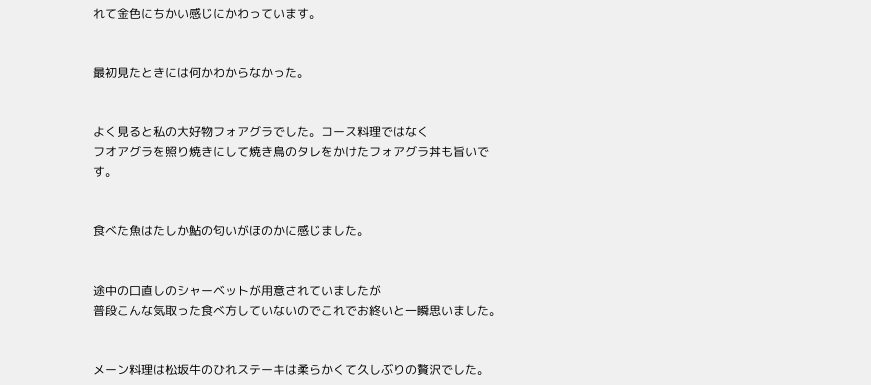れて金色にちかい感じにかわっています。


最初見たときには何かわからなかった。


よく見ると私の大好物フォアグラでした。コース料理ではなく
フオアグラを照り焼きにして焼き鳥のタレをかけたフォアグラ丼も旨いです。


食べた魚はたしか鮎の匂いがほのかに感じました。


途中の口直しのシャーベットが用意されていましたが
普段こんな気取った食べ方していないのでこれでお終いと一瞬思いました。


メーン料理は松坂牛のひれステーキは柔らかくて久しぶりの贅沢でした。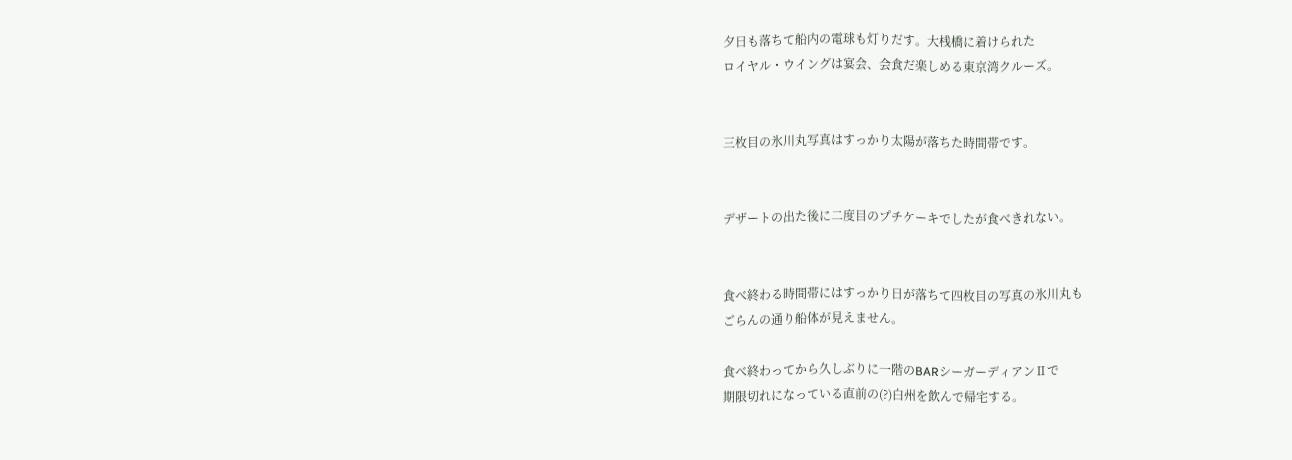夕日も落ちて船内の電球も灯りだす。大桟橋に着けられた
ロイヤル・ウイングは宴会、会食だ楽しめる東京湾クルーズ。


三枚目の氷川丸写真はすっかり太陽が落ちた時間帯です。


デザートの出た後に二度目のプチケーキでしたが食べきれない。


食べ終わる時間帯にはすっかり日が落ちて四枚目の写真の氷川丸も
ごらんの通り船体が見えません。

食べ終わってから久しぶりに一階のBARシーガーディアンⅡで
期限切れになっている直前の(?)白州を飲んで帰宅する。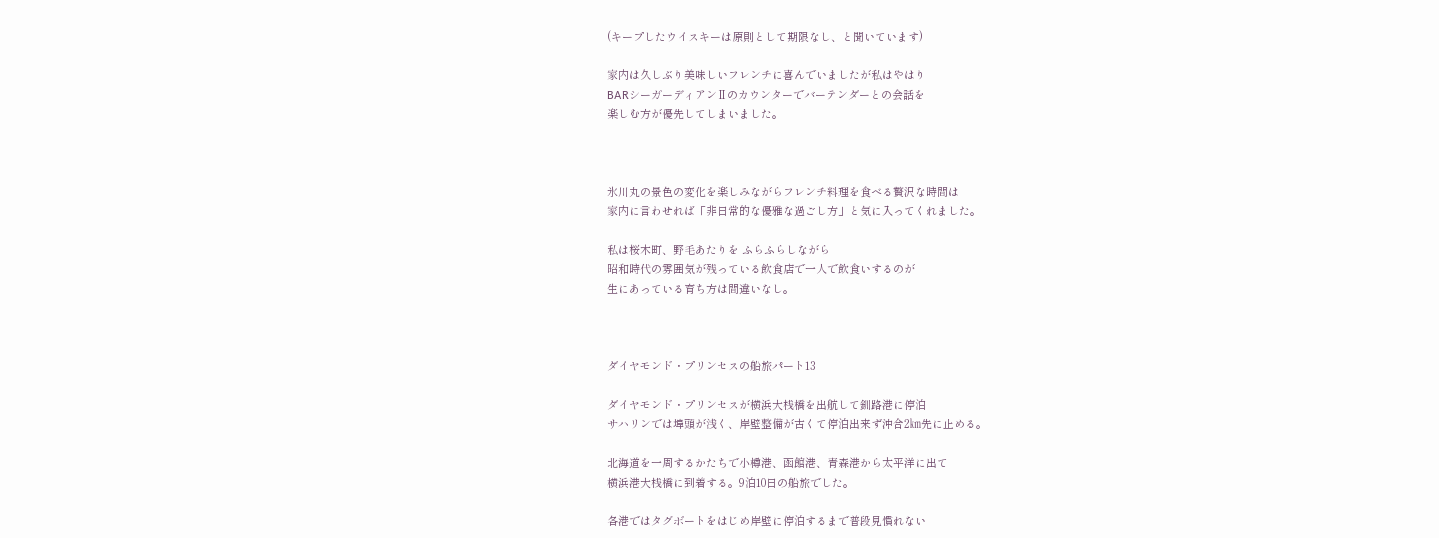(キープしたウイスキーは原則として期限なし、と聞いています)

家内は久しぶり美味しいフレンチに喜んでいましたが私はやはり
BARシーガーディアンⅡのカウンターでバーテンダーとの会話を
楽しむ方が優先してしまいました。



氷川丸の景色の変化を楽しみながらフレンチ料理を食べる贅沢な時間は
家内に言わせれば「非日常的な優雅な過ごし方」と気に入ってくれました。

私は桜木町、野毛あたりを ふらふらしながら
昭和時代の雰囲気が残っている飲食店で一人で飲食いするのが
生にあっている育ち方は間違いなし。



ダイヤモンド・プリンセスの船旅パート13

ダイヤモンド・プリンセスが横浜大桟橋を出航して釧路港に停泊
サハリンでは埠頭が浅く、岸壁整備が古くて停泊出来ず沖合2㎞先に止める。

北海道を一周するかたちで小樽港、函館港、青森港から太平洋に出て
横浜港大桟橋に到着する。9泊10日の船旅でした。

各港ではタグボートをはじめ岸壁に停泊するまで普段見慣れない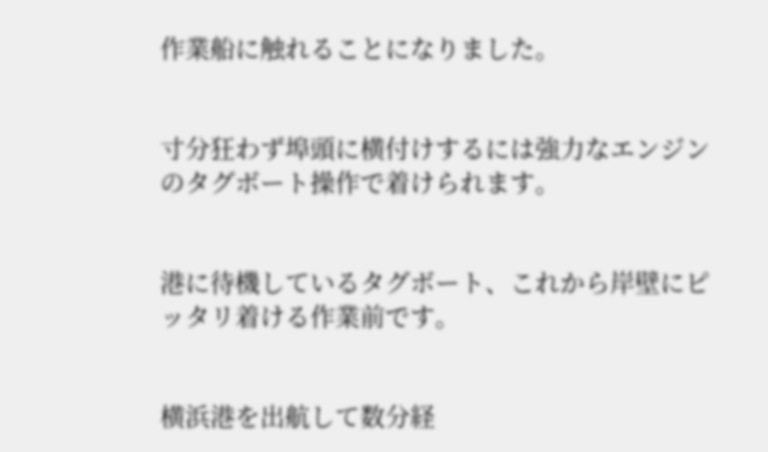作業船に触れることになりました。


寸分狂わず埠頭に横付けするには強力なエンジンのタグボート操作で着けられます。


港に待機しているタグボート、これから岸壁にピッタリ着ける作業前です。


横浜港を出航して数分経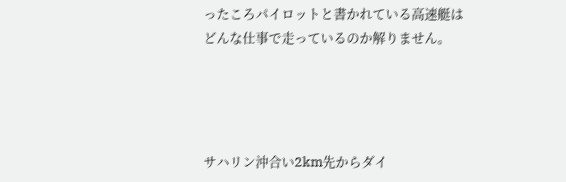ったころパイロットと書かれている高速艇は
どんな仕事で走っているのか解りません。




サハリン沖合い2km先からダイ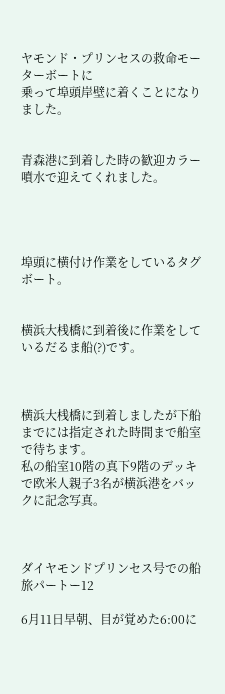ヤモンド・プリンセスの救命モーターボートに
乗って埠頭岸壁に着くことになりました。


青森港に到着した時の歓迎カラー噴水で迎えてくれました。




埠頭に横付け作業をしているタグボート。


横浜大桟橋に到着後に作業をしているだるま船(?)です。



横浜大桟橋に到着しましたが下船までには指定された時間まで船室で待ちます。
私の船室10階の真下9階のデッキで欧米人親子3名が横浜港をバックに記念写真。



ダイヤモンドプリンセス号での船旅パートー12

6月11日早朝、目が覚めた6:00に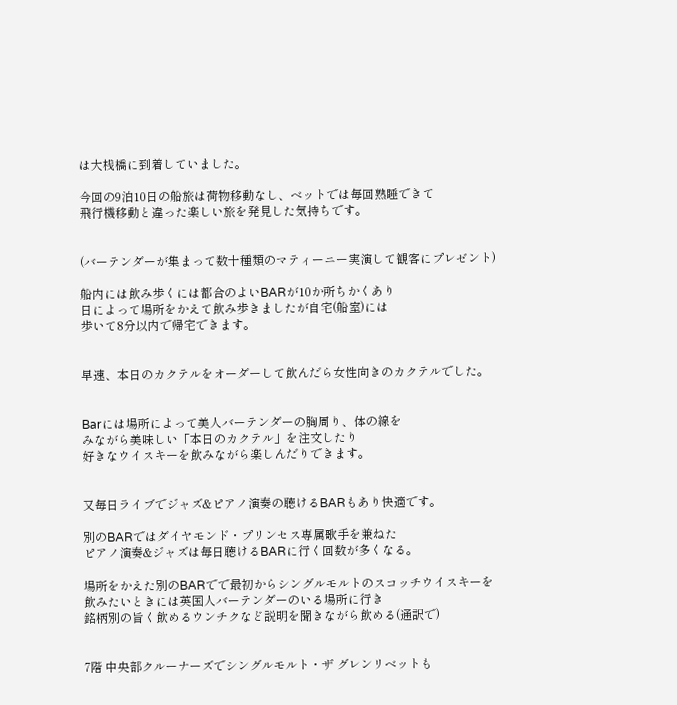は大桟橋に到着していました。

今回の9泊10日の船旅は荷物移動なし、ベットでは毎回熟睡できて
飛行機移動と違った楽しい旅を発見した気持ちです。


(バーテンダーが集まって数十種類のマティーニー実演して観客にプレゼント)

船内には飲み歩くには都合のよいBARが10か所ちかくあり
日によって場所をかえて飲み歩きましたが自宅(船室)には
歩いて8分以内で帰宅できます。


早速、本日のカクテルをオーダーして飲んだら女性向きのカクテルでした。


Barには場所によって美人バーテンダーの胸周り、体の線を
みながら美味しい「本日のカクテル」を注文したり
好きなウイスキーを飲みながら楽しんだりできます。


又毎日ライブでジャズ&ピアノ演奏の聴けるBARもあり快適です。

別のBARではダイヤモンド・プリンセス専属歌手を兼ねた
ピアノ演奏&ジャズは毎日聴けるBARに行く回数が多くなる。

場所をかえた別のBARでで最初からシングルモルトのスコッチウイスキーを
飲みたいときには英国人バーテンダーのいる場所に行き
銘柄別の旨く飲めるウンチクなど説明を聞きながら飲める(通訳で)


7階 中央部クルーナーズでシングルモルト・ザ グレンリベットも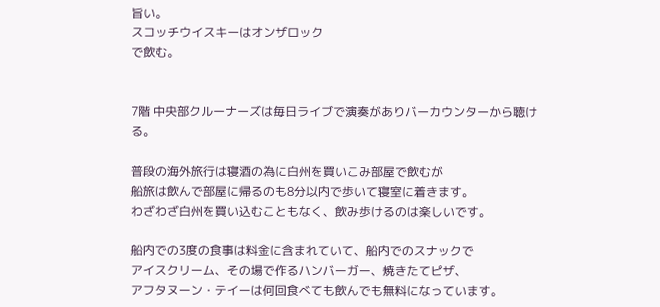旨い。
スコッチウイスキーはオンザロック
で飲む。


7階 中央部クルーナーズは毎日ライブで演奏がありバーカウンターから聴ける。

普段の海外旅行は寝酒の為に白州を買いこみ部屋で飲むが
船旅は飲んで部屋に帰るのも8分以内で歩いて寝室に着きます。
わざわざ白州を買い込むこともなく、飲み歩けるのは楽しいです。

船内での3度の食事は料金に含まれていて、船内でのスナックで
アイスクリーム、その場で作るハンバーガー、焼きたてピザ、
アフタヌーン・テイーは何回食べても飲んでも無料になっています。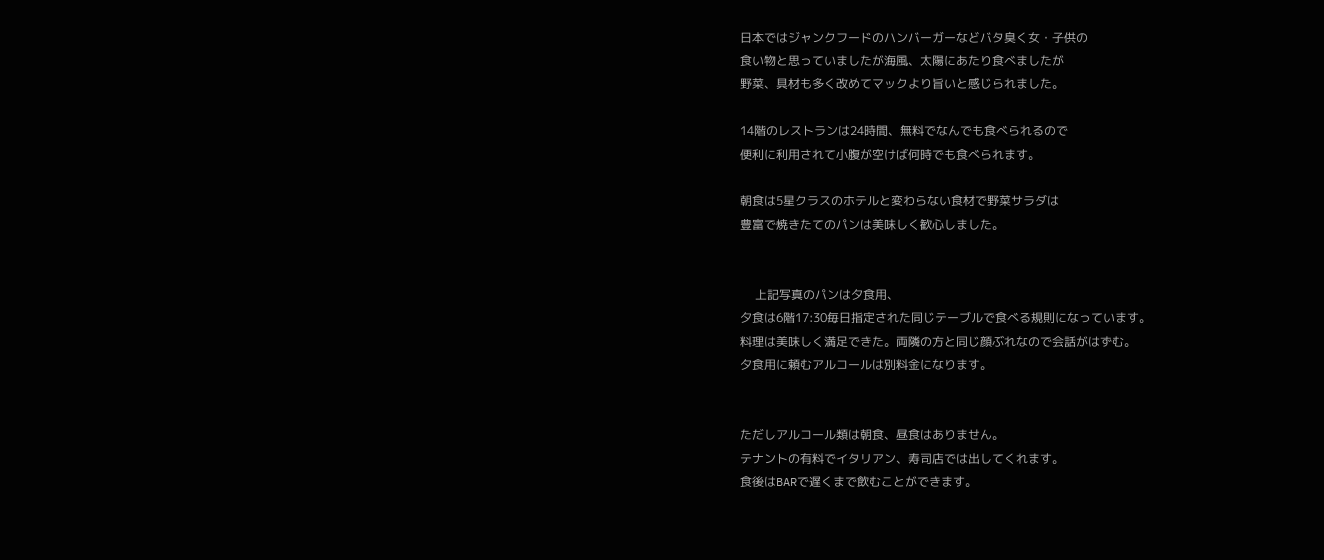日本ではジャンクフードのハンバーガーなどバタ臭く女・子供の
食い物と思っていましたが海風、太陽にあたり食べましたが
野菜、具材も多く改めてマックより旨いと感じられました。

14階のレストランは24時間、無料でなんでも食べられるので
便利に利用されて小腹が空けば何時でも食べられます。

朝食は5星クラスのホテルと変わらない食材で野菜サラダは
豊富で焼きたてのパンは美味しく歓心しました。


     上記写真のパンは夕食用、
夕食は6階17:30毎日指定された同じテーブルで食べる規則になっています。
料理は美味しく満足できた。両隣の方と同じ顔ぶれなので会話がはずむ。
夕食用に頼むアルコールは別料金になります。


ただしアルコール類は朝食、昼食はありません。
テナントの有料でイタリアン、寿司店では出してくれます。
食後はBARで遅くまで飲むことができます。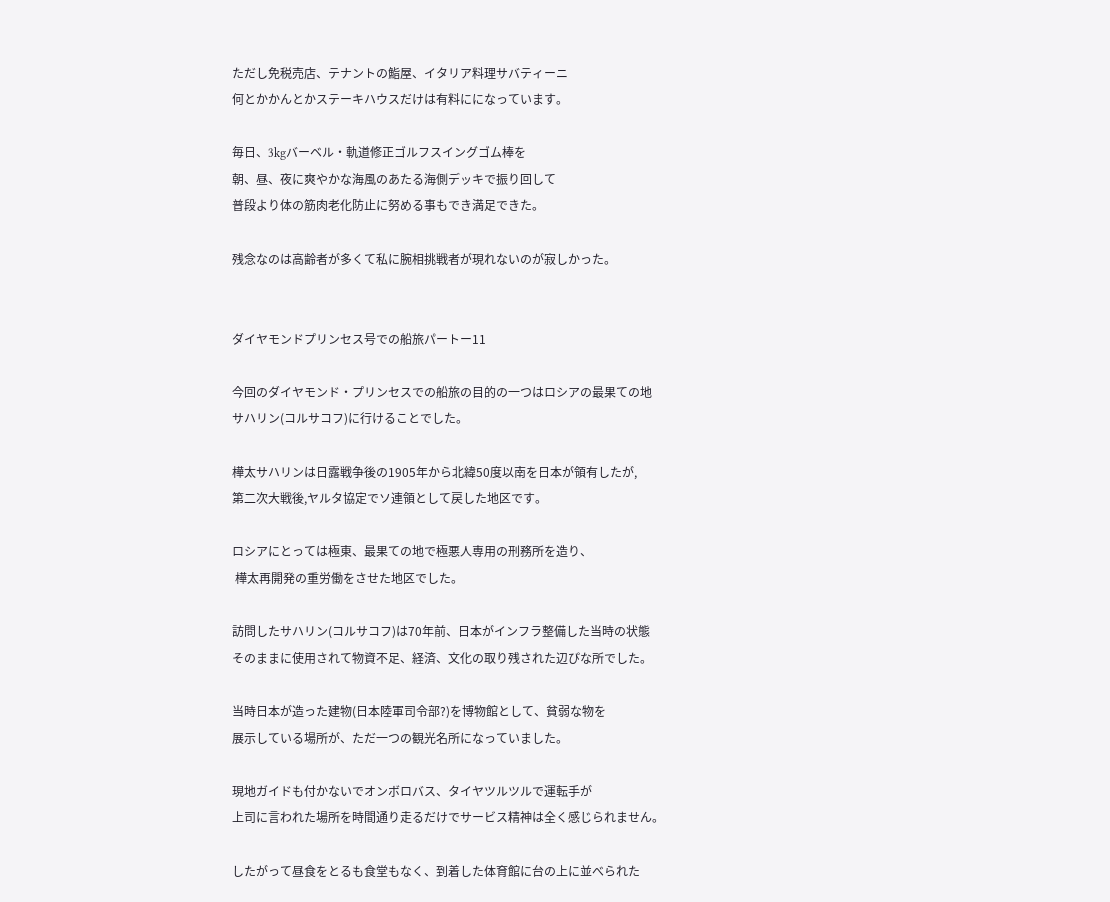ただし免税売店、テナントの鮨屋、イタリア料理サバティーニ
何とかかんとかステーキハウスだけは有料にになっています。

毎日、3kgバーベル・軌道修正ゴルフスイングゴム棒を
朝、昼、夜に爽やかな海風のあたる海側デッキで振り回して
普段より体の筋肉老化防止に努める事もでき満足できた。

残念なのは高齢者が多くて私に腕相挑戦者が現れないのが寂しかった。


ダイヤモンドプリンセス号での船旅パートー11

今回のダイヤモンド・プリンセスでの船旅の目的の一つはロシアの最果ての地
サハリン(コルサコフ)に行けることでした。

樺太サハリンは日露戦争後の1905年から北緯50度以南を日本が領有したが,
第二次大戦後,ヤルタ協定でソ連領として戻した地区です。

ロシアにとっては極東、最果ての地で極悪人専用の刑務所を造り、
 樺太再開発の重労働をさせた地区でした。

訪問したサハリン(コルサコフ)は70年前、日本がインフラ整備した当時の状態
そのままに使用されて物資不足、経済、文化の取り残された辺ぴな所でした。

当時日本が造った建物(日本陸軍司令部?)を博物館として、貧弱な物を
展示している場所が、ただ一つの観光名所になっていました。

現地ガイドも付かないでオンボロバス、タイヤツルツルで運転手が
上司に言われた場所を時間通り走るだけでサービス精神は全く感じられません。

したがって昼食をとるも食堂もなく、到着した体育館に台の上に並べられた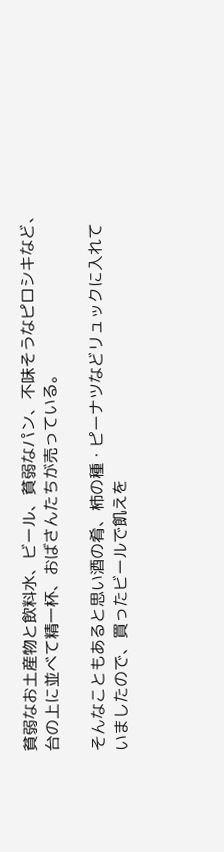貧弱なお土産物と飲料水、ビール、貧弱なパン、不味そうなピロシキなど、
台の上に並べて精一杯、おばさんたちが売っている。

そんなこともあると思い酒の肴、柿の種・ピーナツなどリュックに入れて
いましたので、買ったビールで飢えを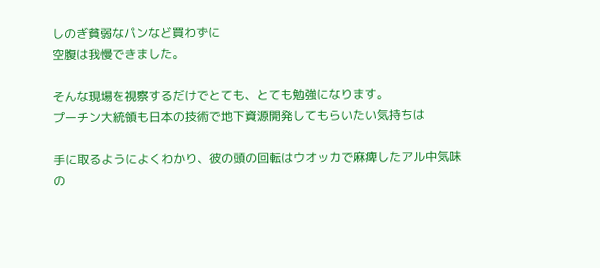しのぎ貧弱なパンなど買わずに
空腹は我慢できました。

そんな現場を視察するだけでとても、とても勉強になります。
プーチン大統領も日本の技術で地下資源開発してもらいたい気持ちは

手に取るようによくわかり、彼の頭の回転はウオッカで麻痺したアル中気味の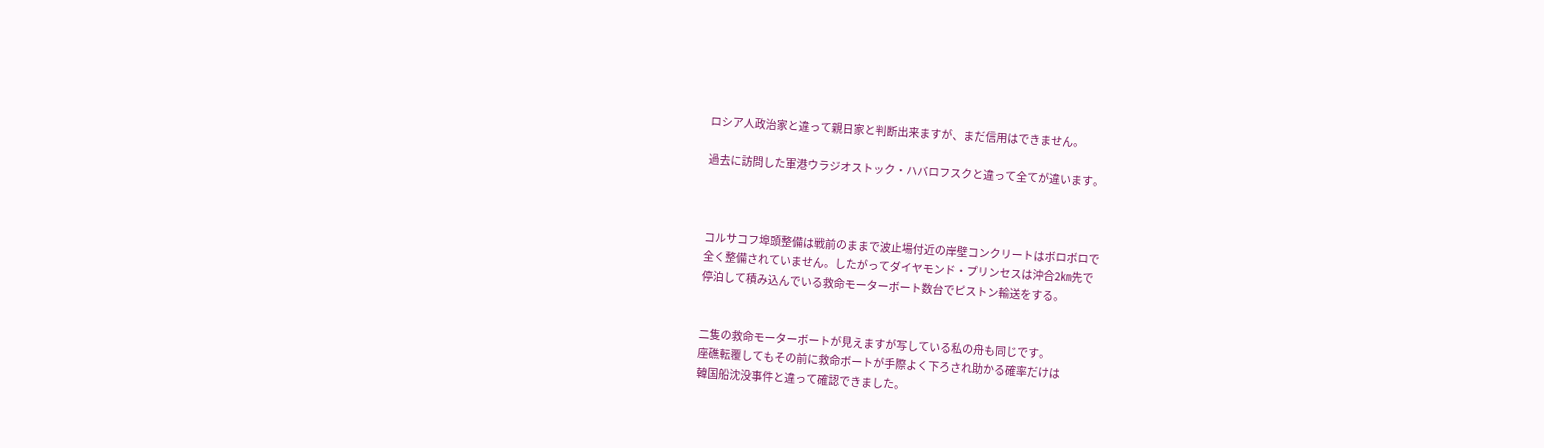ロシア人政治家と違って親日家と判断出来ますが、まだ信用はできません。

過去に訪問した軍港ウラジオストック・ハバロフスクと違って全てが違います。



コルサコフ埠頭整備は戦前のままで波止場付近の岸壁コンクリートはボロボロで
全く整備されていません。したがってダイヤモンド・プリンセスは沖合2㎞先で
停泊して積み込んでいる救命モーターボート数台でピストン輸送をする。


二隻の救命モーターボートが見えますが写している私の舟も同じです。
座礁転覆してもその前に救命ボートが手際よく下ろされ助かる確率だけは
韓国船沈没事件と違って確認できました。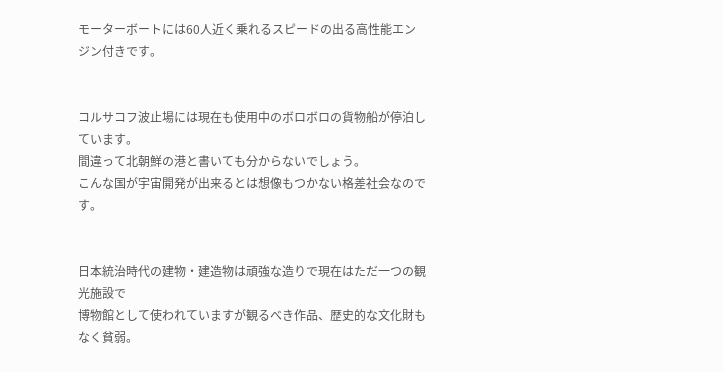モーターボートには60人近く乗れるスピードの出る高性能エンジン付きです。


コルサコフ波止場には現在も使用中のボロボロの貨物船が停泊しています。
間違って北朝鮮の港と書いても分からないでしょう。
こんな国が宇宙開発が出来るとは想像もつかない格差社会なのです。


日本統治時代の建物・建造物は頑強な造りで現在はただ一つの観光施設で
博物館として使われていますが観るべき作品、歴史的な文化財もなく貧弱。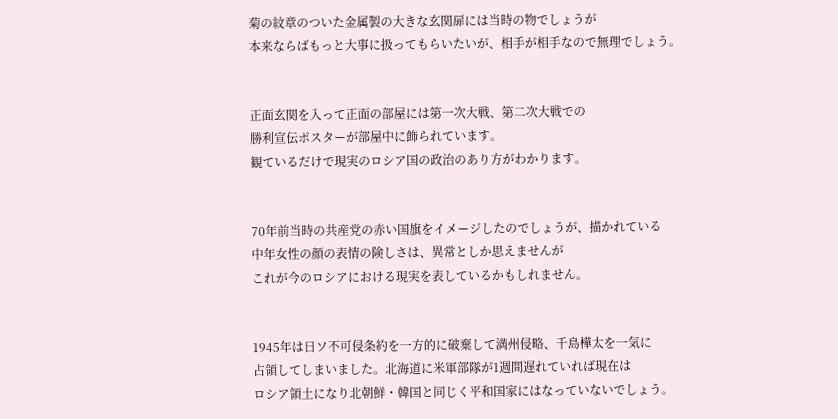菊の紋章のついた金属製の大きな玄関扉には当時の物でしょうが
本来ならばもっと大事に扱ってもらいたいが、相手が相手なので無理でしょう。


正面玄関を入って正面の部屋には第一次大戦、第二次大戦での
勝利宣伝ポスターが部屋中に飾られています。
観ているだけで現実のロシア国の政治のあり方がわかります。


70年前当時の共産党の赤い国旗をイメージしたのでしょうが、描かれている
中年女性の顔の表情の険しさは、異常としか思えませんが
これが今のロシアにおける現実を表しているかもしれません。


1945年は日ソ不可侵条約を一方的に破棄して満州侵略、千島樺太を一気に
占領してしまいました。北海道に米軍部隊が1週間遅れていれば現在は
ロシア領土になり北朝鮮・韓国と同じく平和国家にはなっていないでしょう。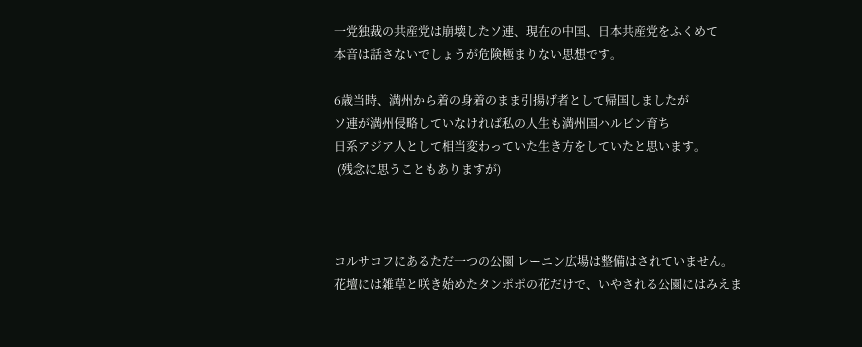一党独裁の共産党は崩壊したソ連、現在の中国、日本共産党をふくめて
本音は話さないでしょうが危険極まりない思想です。

6歳当時、満州から着の身着のまま引揚げ者として帰国しましたが
ソ連が満州侵略していなければ私の人生も満州国ハルビン育ち
日系アジア人として相当変わっていた生き方をしていたと思います。
 (残念に思うこともありますが)



コルサコフにあるただ一つの公園 レーニン広場は整備はされていません。
花壇には雑草と咲き始めたタンポポの花だけで、いやされる公園にはみえま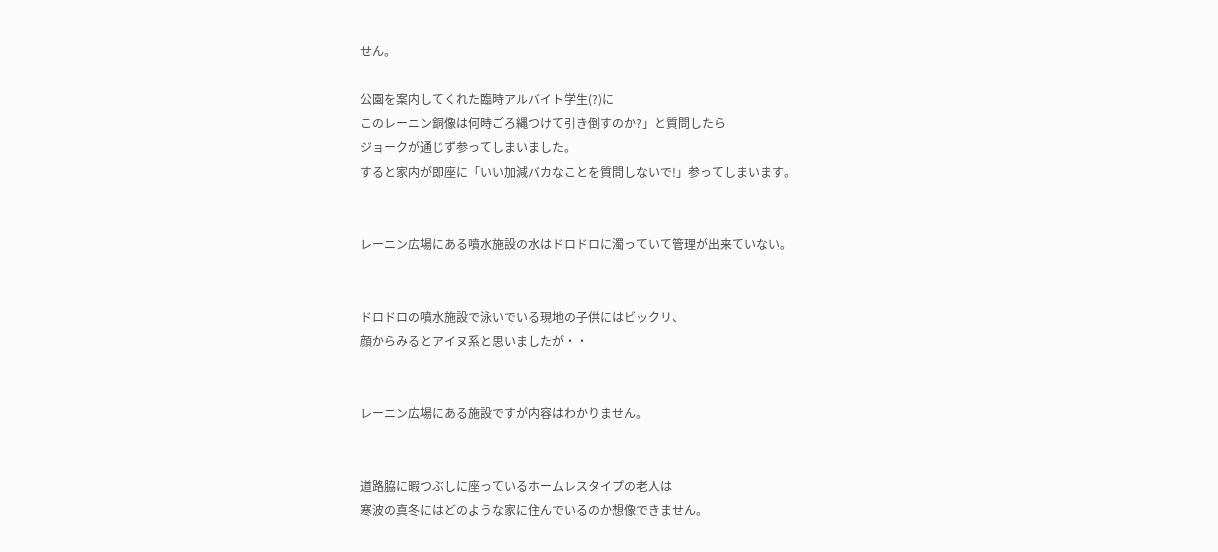せん。

公園を案内してくれた臨時アルバイト学生(?)に
このレーニン銅像は何時ごろ縄つけて引き倒すのか?」と質問したら
ジョークが通じず参ってしまいました。
すると家内が即座に「いい加減バカなことを質問しないで!」参ってしまいます。


レーニン広場にある噴水施設の水はドロドロに濁っていて管理が出来ていない。


ドロドロの噴水施設で泳いでいる現地の子供にはビックリ、
顔からみるとアイヌ系と思いましたが・・


レーニン広場にある施設ですが内容はわかりません。


道路脇に暇つぶしに座っているホームレスタイプの老人は
寒波の真冬にはどのような家に住んでいるのか想像できません。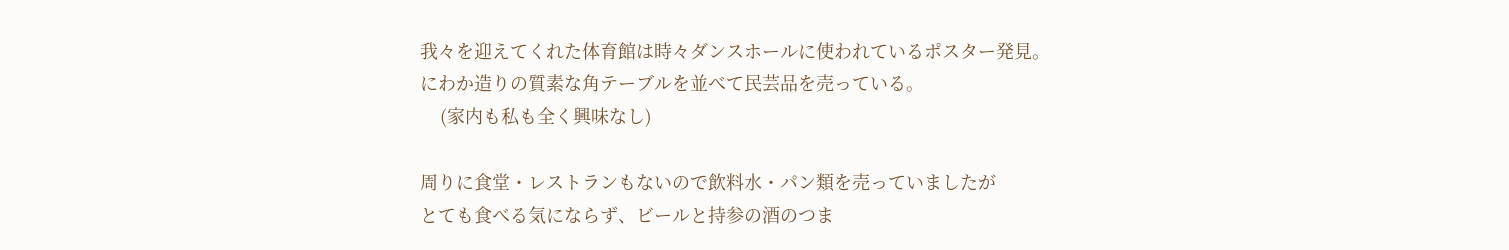我々を迎えてくれた体育館は時々ダンスホールに使われているポスター発見。
にわか造りの質素な角テーブルを並べて民芸品を売っている。
    (家内も私も全く興味なし)

周りに食堂・レストランもないので飲料水・パン類を売っていましたが
とても食べる気にならず、ビールと持参の酒のつま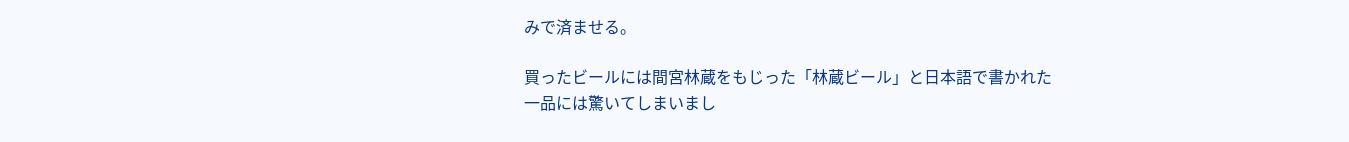みで済ませる。

買ったビールには間宮林蔵をもじった「林蔵ビール」と日本語で書かれた
一品には驚いてしまいまし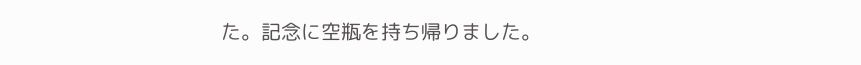た。記念に空瓶を持ち帰りました。